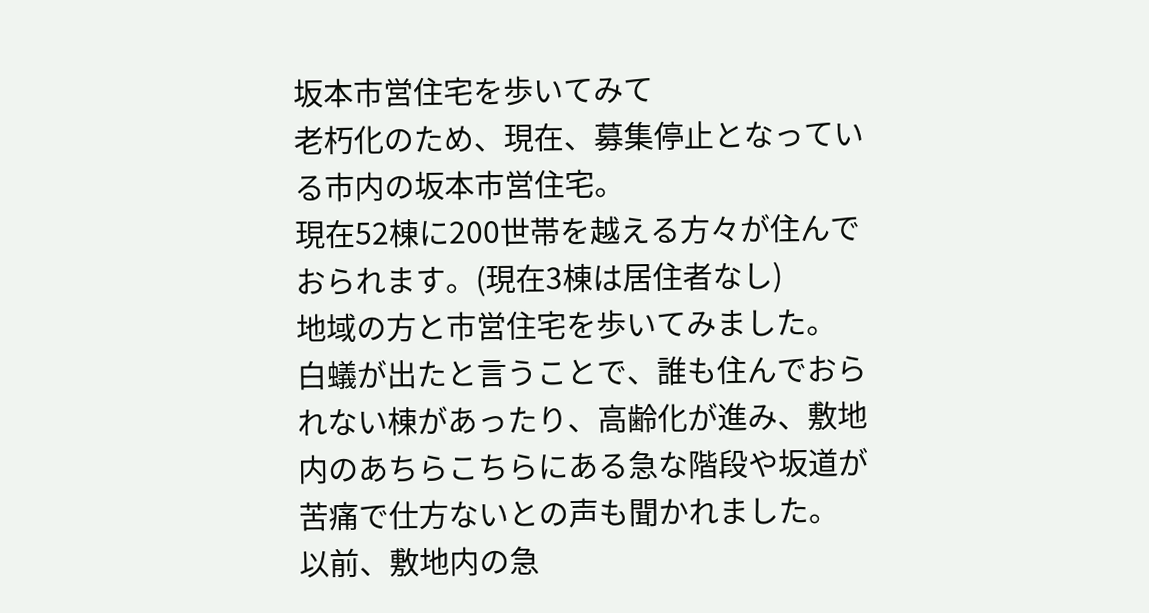坂本市営住宅を歩いてみて
老朽化のため、現在、募集停止となっている市内の坂本市営住宅。
現在52棟に200世帯を越える方々が住んでおられます。(現在3棟は居住者なし)
地域の方と市営住宅を歩いてみました。
白蟻が出たと言うことで、誰も住んでおられない棟があったり、高齢化が進み、敷地内のあちらこちらにある急な階段や坂道が苦痛で仕方ないとの声も聞かれました。
以前、敷地内の急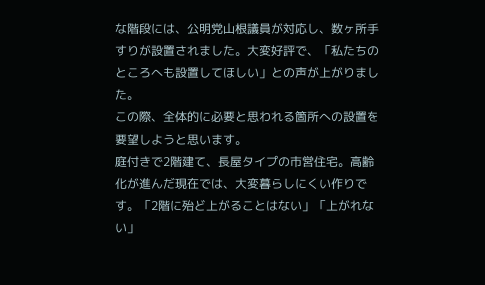な階段には、公明党山根議員が対応し、数ヶ所手すりが設置されました。大変好評で、「私たちのところへも設置してほしい」との声が上がりました。
この際、全体的に必要と思われる箇所への設置を要望しようと思います。
庭付きで2階建て、長屋タイプの市営住宅。高齢化が進んだ現在では、大変暮らしにくい作りです。「2階に殆ど上がることはない」「上がれない」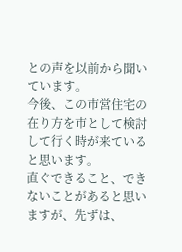との声を以前から聞いています。
今後、この市営住宅の在り方を市として検討して行く時が来ていると思います。
直ぐできること、できないことがあると思いますが、先ずは、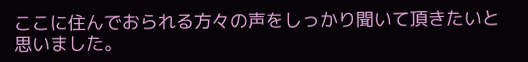ここに住んでおられる方々の声をしっかり聞いて頂きたいと思いました。